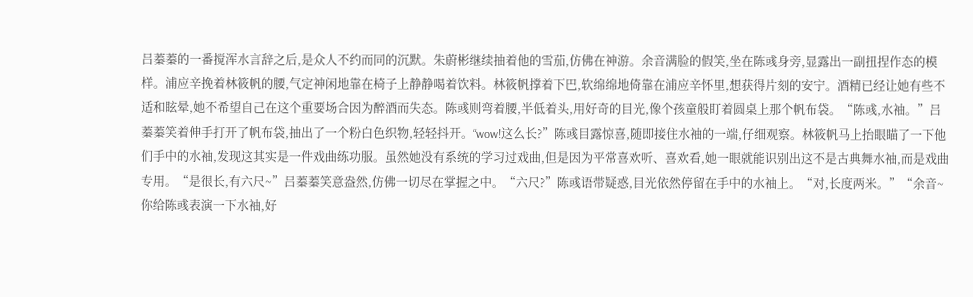吕蓁蓁的一番搅浑水言辞之后,是众人不约而同的沉默。朱蔚彬继续抽着他的雪茄,仿佛在神游。余音满脸的假笑,坐在陈彧身旁,显露出一副扭捏作态的模样。浦应辛挽着林筱帆的腰,气定神闲地靠在椅子上静静喝着饮料。林筱帆撑着下巴,软绵绵地倚靠在浦应辛怀里,想获得片刻的安宁。酒精已经让她有些不适和眩晕,她不希望自己在这个重要场合因为醉酒而失态。陈彧则弯着腰,半低着头,用好奇的目光,像个孩童般盯着圆桌上那个帆布袋。“陈彧,水袖。”吕蓁蓁笑着伸手打开了帆布袋,抽出了一个粉白色织物,轻轻抖开。“wow!这么长?”陈彧目露惊喜,随即接住水袖的一端,仔细观察。林筱帆马上抬眼瞄了一下他们手中的水袖,发现这其实是一件戏曲练功服。虽然她没有系统的学习过戏曲,但是因为平常喜欢听、喜欢看,她一眼就能识别出这不是古典舞水袖,而是戏曲专用。“是很长,有六尺~”吕蓁蓁笑意盎然,仿佛一切尽在掌握之中。“六尺?”陈彧语带疑惑,目光依然停留在手中的水袖上。“对,长度两米。”“余音~你给陈彧表演一下水袖,好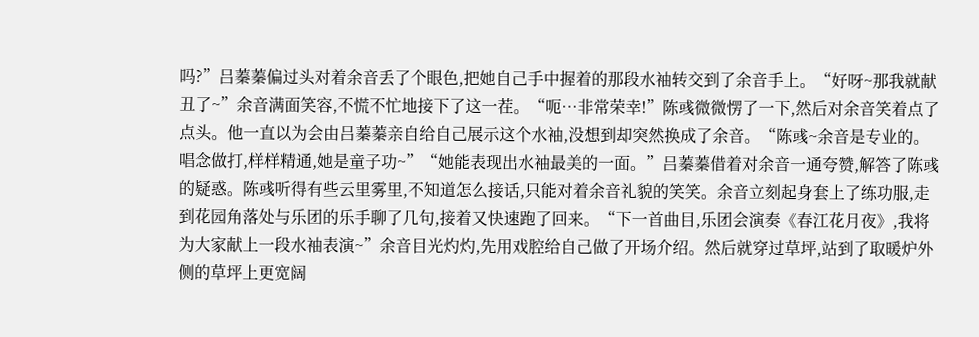吗?”吕蓁蓁偏过头对着余音丢了个眼色,把她自己手中握着的那段水袖转交到了余音手上。“好呀~那我就献丑了~”余音满面笑容,不慌不忙地接下了这一茬。“呃…非常荣幸!”陈彧微微愣了一下,然后对余音笑着点了点头。他一直以为会由吕蓁蓁亲自给自己展示这个水袖,没想到却突然换成了余音。“陈彧~余音是专业的。唱念做打,样样精通,她是童子功~”“她能表现出水袖最美的一面。”吕蓁蓁借着对余音一通夸赞,解答了陈彧的疑惑。陈彧听得有些云里雾里,不知道怎么接话,只能对着余音礼貌的笑笑。余音立刻起身套上了练功服,走到花园角落处与乐团的乐手聊了几句,接着又快速跑了回来。“下一首曲目,乐团会演奏《春江花月夜》,我将为大家献上一段水袖表演~”余音目光灼灼,先用戏腔给自己做了开场介绍。然后就穿过草坪,站到了取暖炉外侧的草坪上更宽阔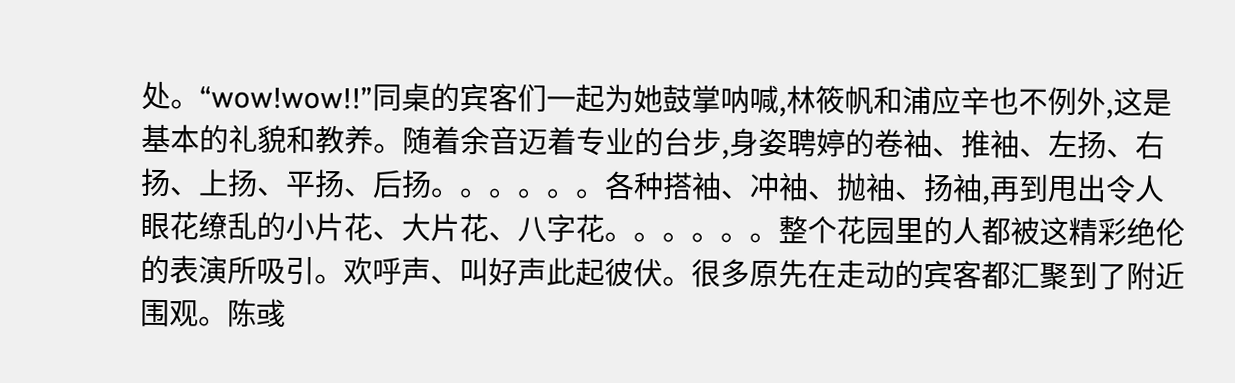处。“wow!wow!!”同桌的宾客们一起为她鼓掌呐喊,林筱帆和浦应辛也不例外,这是基本的礼貌和教养。随着余音迈着专业的台步,身姿聘婷的卷袖、推袖、左扬、右扬、上扬、平扬、后扬。。。。。。各种搭袖、冲袖、抛袖、扬袖,再到甩出令人眼花缭乱的小片花、大片花、八字花。。。。。。整个花园里的人都被这精彩绝伦的表演所吸引。欢呼声、叫好声此起彼伏。很多原先在走动的宾客都汇聚到了附近围观。陈彧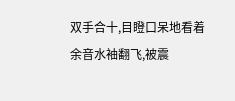双手合十,目瞪口呆地看着余音水袖翻飞,被震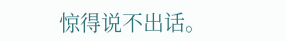惊得说不出话。